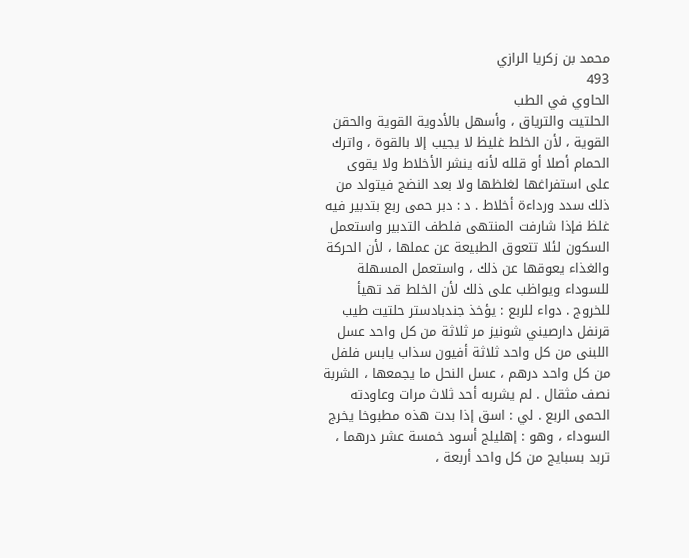محمد بن زكريا الرازي
493
الحاوي في الطب
الحلتيت والترياق ، وأسهل بالأدوية القوية والحقن القوية ، لأن الخلط غليظ لا يجيب إلا بالقوة ، واترك الحمام أصلا أو قلله لأنه ينشر الأخلاط ولا يقوى على استفراغها لغلظها ولا بعد النضج فيتولد من ذلك سدد ورداءة أخلاط . د : دبر حمى ربع بتدبير فيه غلظ فإذا شارفت المنتهى فلطف التدبير واستعمل السكون لئلا تتعوق الطبيعة عن عملها ، لأن الحركة والغذاء يعوقها عن ذلك ، واستعمل المسهلة للسوداء ويواظب على ذلك لأن الخلط قد تهيأ للخروج . دواء للربع : يؤخذ جندبادستر حلتيت طيب قرنفل دارصيني شونيز مر ثلاثة من كل واحد عسل اللبنى من كل واحد ثلاثة أفيون سذاب يابس فلفل من كل واحد درهم ، عسل النحل ما يجمعها ، الشربة نصف مثقال . لم يشربه أحد ثلاث مرات وعاودته الحمى الربع . لي : اسق إذا بدت هذه مطبوخا يخرج السوداء ، وهو : إهليلج أسود خمسة عشر درهما ، تربد بسبايج من كل واحد أربعة ،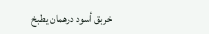خربق أسود درهمان يطبخ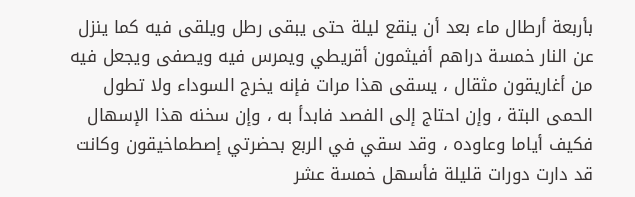بأربعة أرطال ماء بعد أن ينقع ليلة حتى يبقى رطل ويلقى فيه كما ينزل عن النار خمسة دراهم أفيثمون أقريطي ويمرس فيه ويصفى ويجعل فيه من أغاريقون مثقال ، يسقى هذا مرات فإنه يخرج السوداء ولا تطول الحمى البتة ، وإن احتاج إلى الفصد فابدأ به ، وإن سخنه هذا الإسهال فكيف أياما وعاوده ، وقد سقي في الربع بحضرتي إصطماخيقون وكانت قد دارت دورات قليلة فأسهل خمسة عشر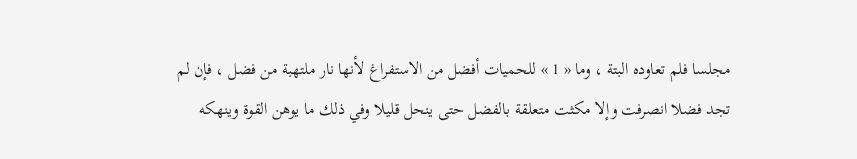مجلسا فلم تعاوده البتة ، وما « 1 » للحميات أفضل من الاستفراغ لأنها نار ملتهبة من فضل ، فإن لم تجد فضلا انصرفت وإلا مكثت متعلقة بالفضل حتى ينحل قليلا وفي ذلك ما يوهن القوة وينهكه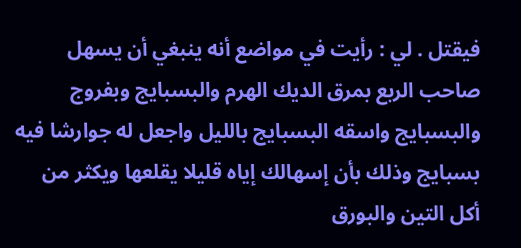فيقتل . لي : رأيت في مواضع أنه ينبغي أن يسهل صاحب الربع بمرق الديك الهرم والبسبايج وبفروج والبسبايج واسقه البسبايج بالليل واجعل له جوارشا فيه بسبايج وذلك بأن إسهالك إياه قليلا يقلعها ويكثر من أكل التين والبورق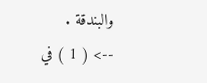والبندقة .
--> ( 1 ) في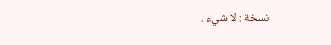نسخة : لا شيء .